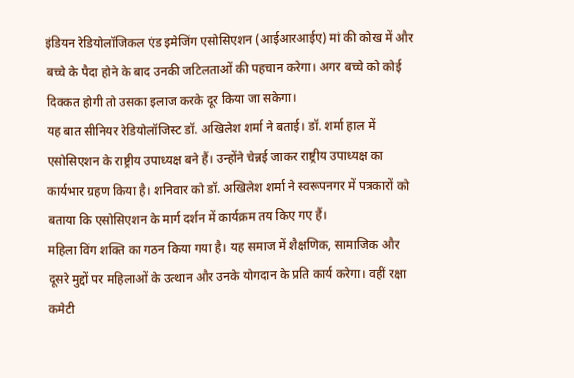इंडियन रेडियोलॉजिकल एंड इमेजिंग एसोसिएशन (आईआरआईए) मां की कोख में और बच्चे के पैदा होने के बाद उनकी जटिलताओं की पहचान करेगा। अगर बच्चे को कोई दिक्कत होगी तो उसका इलाज करके दूर किया जा सकेगा।
यह बात सीनियर रेडियोलॉजिस्ट डॉ. अखिलेश शर्मा ने बताई। डॉ. शर्मा हाल में एसोसिएशन के राष्ट्रीय उपाध्यक्ष बने हैं। उन्होंने चेन्नई जाकर राष्ट्रीय उपाध्यक्ष का कार्यभार ग्रहण किया है। शनिवार को डॉ. अखिलेश शर्मा ने स्वरूपनगर में पत्रकारों को बताया कि एसोसिएशन के मार्ग दर्शन में कार्यक्रम तय किए गए हैं।
महिला विंग शक्ति का गठन किया गया है। यह समाज में शैक्षणिक, सामाजिक और दूसरे मुद्दों पर महिलाओं के उत्थान और उनके योगदान के प्रति कार्य करेगा। वहीं रक्षा कमेटी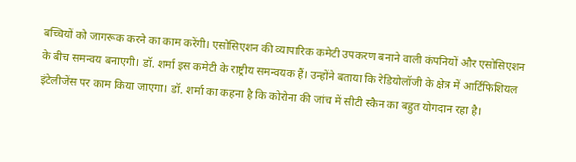बच्चियों को जागरूक करने का काम करेंगी। एसोसिएशन की व्यापारिक कमेटी उपकरण बनाने वाली कंपनियों और एसोसिएशन के बीच समन्वय बनाएगी। डॉ. शर्मा इस कमेटी के राष्ट्रीय समन्वयक हैं। उन्होंने बताया कि रेडियोलॉजी के क्षेत्र में आर्टिफिशियल इंटेलीजेंस पर काम किया जाएगा। डॉ. शर्मा का कहना है कि कोरोना की जांच में सीटी स्कैन का बहुत योगदान रहा है।